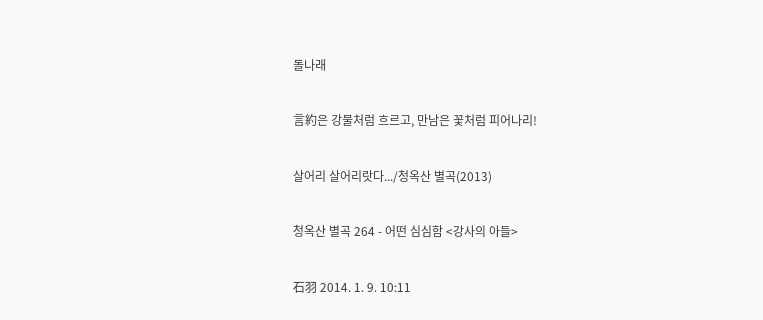돌나래

言約은 강물처럼 흐르고, 만남은 꽃처럼 피어나리!

살어리 살어리랏다.../청옥산 별곡(2013)

청옥산 별곡 264 - 어떤 심심함 <강사의 아들>

石羽 2014. 1. 9. 10:11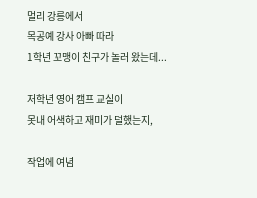멀리 강릉에서
목공예 강사 아빠 따라
1학년 꼬맹이 친구가 놀러 왔는데...

저학년 영어 캠프 교실이
못내 어색하고 재미가 덜했는지,

작업에 여념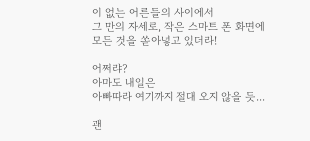이 없는 어른들의 사이에서
그 만의 자세로, 작은 스마트 폰 화면에
모든 것을 쏟아넣고 있더라!

어쩌랴?
아마도 내일은
아빠따라 여기까지 절대 오지 않을 듯...

괜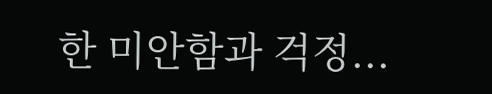한 미안함과 걱정...